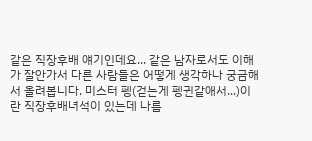같은 직장후배 얘기인데요... 같은 남자로서도 이해가 잘안가서 다른 사람들은 어떻게 생각하나 궁금해서 올려봅니다. 미스터 펭(걷는게 펭귄같애서...)이란 직장후배녀석이 있는데 나름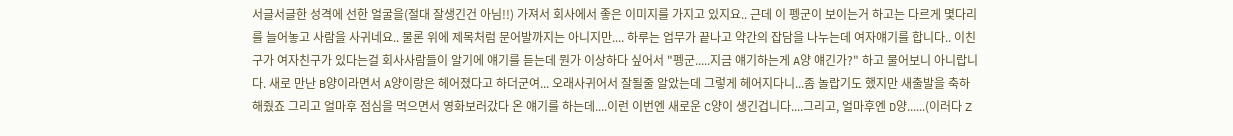서글서글한 성격에 선한 얼굴을(절대 잘생긴건 아님!!) 가져서 회사에서 좋은 이미지를 가지고 있지요.. 근데 이 펭군이 보이는거 하고는 다르게 몇다리를 늘어놓고 사람을 사귀네요.. 물론 위에 제목처럼 문어발까지는 아니지만.... 하루는 업무가 끝나고 약간의 잡담을 나누는데 여자얘기를 합니다.. 이친구가 여자친구가 있다는걸 회사사람들이 알기에 얘기를 듣는데 뭔가 이상하다 싶어서 "펭군.....지금 얘기하는게 A양 얘긴가?" 하고 물어보니 아니랍니다. 새로 만난 B양이라면서 A양이랑은 헤어졌다고 하더군여... 오래사귀어서 잘될줄 알았는데 그렇게 헤어지다니...좀 놀랍기도 했지만 새출발을 축하해줬죠 그리고 얼마후 점심을 먹으면서 영화보러갔다 온 얘기를 하는데....이런 이번엔 새로운 C양이 생긴겁니다....그리고, 얼마후엔 D양......(이러다 Z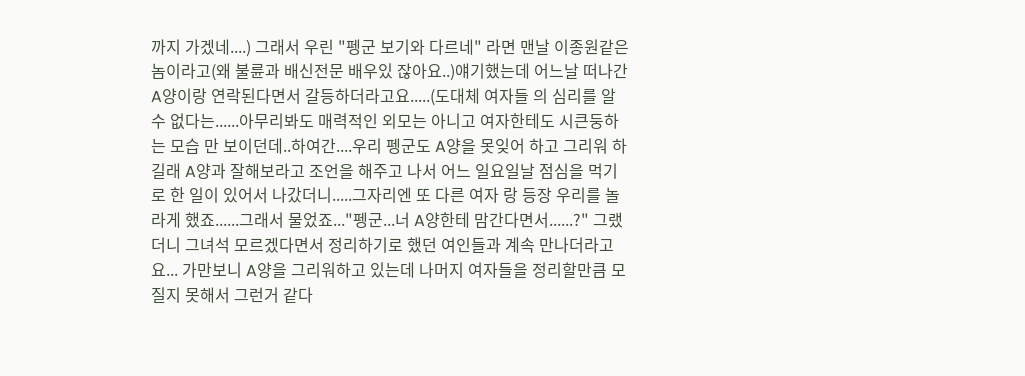까지 가겠네....) 그래서 우린 "펭군 보기와 다르네" 라면 맨날 이종원같은 놈이라고(왜 불륜과 배신전문 배우있 잖아요..)얘기했는데 어느날 떠나간 A양이랑 연락된다면서 갈등하더라고요.....(도대체 여자들 의 심리를 알 수 없다는......아무리봐도 매력적인 외모는 아니고 여자한테도 시큰둥하는 모습 만 보이던데..하여간....우리 펭군도 A양을 못잊어 하고 그리워 하길래 A양과 잘해보라고 조언을 해주고 나서 어느 일요일날 점심을 먹기로 한 일이 있어서 나갔더니.....그자리엔 또 다른 여자 랑 등장 우리를 놀라게 했죠......그래서 물었죠..."펭군...너 A양한테 맘간다면서......?" 그랬더니 그녀석 모르겠다면서 정리하기로 했던 여인들과 계속 만나더라고요... 가만보니 A양을 그리워하고 있는데 나머지 여자들을 정리할만큼 모질지 못해서 그런거 같다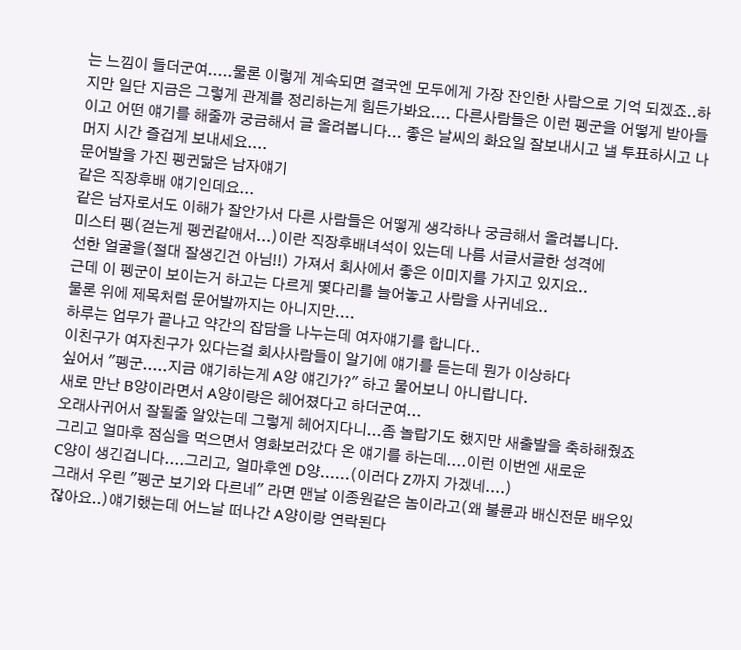는 느낌이 들더군여.....물론 이렇게 계속되면 결국엔 모두에게 가장 잔인한 사람으로 기억 되겠죠..하지만 일단 지금은 그렇게 관계를 정리하는게 힘든가봐요.... 다른사람들은 이런 펭군을 어떻게 받아들이고 어떤 얘기를 해줄까 궁금해서 글 올려봅니다... 좋은 날씨의 화요일 잘보내시고 낼 투표하시고 나머지 시간 즐겁게 보내세요....
문어발을 가진 펭귄닮은 남자얘기
같은 직장후배 얘기인데요...
같은 남자로서도 이해가 잘안가서 다른 사람들은 어떻게 생각하나 궁금해서 올려봅니다.
미스터 펭(걷는게 펭귄같애서...)이란 직장후배녀석이 있는데 나름 서글서글한 성격에
선한 얼굴을(절대 잘생긴건 아님!!) 가져서 회사에서 좋은 이미지를 가지고 있지요..
근데 이 펭군이 보이는거 하고는 다르게 몇다리를 늘어놓고 사람을 사귀네요..
물론 위에 제목처럼 문어발까지는 아니지만....
하루는 업무가 끝나고 약간의 잡담을 나누는데 여자얘기를 합니다..
이친구가 여자친구가 있다는걸 회사사람들이 알기에 얘기를 듣는데 뭔가 이상하다
싶어서 "펭군.....지금 얘기하는게 A양 얘긴가?" 하고 물어보니 아니랍니다.
새로 만난 B양이라면서 A양이랑은 헤어졌다고 하더군여...
오래사귀어서 잘될줄 알았는데 그렇게 헤어지다니...좀 놀랍기도 했지만 새출발을 축하해줬죠
그리고 얼마후 점심을 먹으면서 영화보러갔다 온 얘기를 하는데....이런 이번엔 새로운
C양이 생긴겁니다....그리고, 얼마후엔 D양......(이러다 Z까지 가겠네....)
그래서 우린 "펭군 보기와 다르네" 라면 맨날 이종원같은 놈이라고(왜 불륜과 배신전문 배우있
잖아요..)얘기했는데 어느날 떠나간 A양이랑 연락된다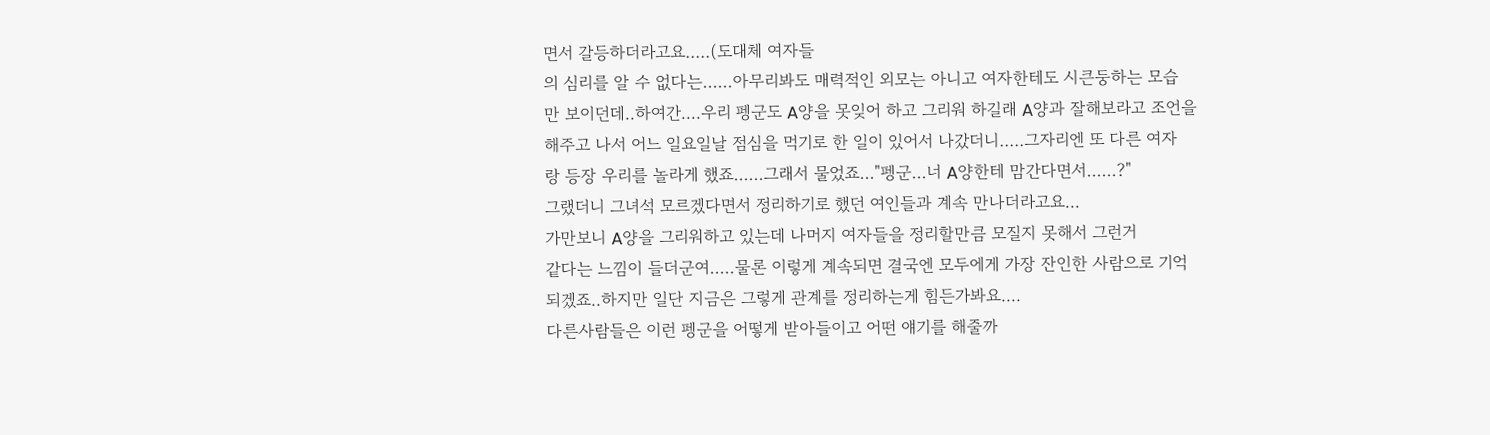면서 갈등하더라고요.....(도대체 여자들
의 심리를 알 수 없다는......아무리봐도 매력적인 외모는 아니고 여자한테도 시큰둥하는 모습
만 보이던데..하여간....우리 펭군도 A양을 못잊어 하고 그리워 하길래 A양과 잘해보라고 조언을
해주고 나서 어느 일요일날 점심을 먹기로 한 일이 있어서 나갔더니.....그자리엔 또 다른 여자
랑 등장 우리를 놀라게 했죠......그래서 물었죠..."펭군...너 A양한테 맘간다면서......?"
그랬더니 그녀석 모르겠다면서 정리하기로 했던 여인들과 계속 만나더라고요...
가만보니 A양을 그리워하고 있는데 나머지 여자들을 정리할만큼 모질지 못해서 그런거
같다는 느낌이 들더군여.....물론 이렇게 계속되면 결국엔 모두에게 가장 잔인한 사람으로 기억
되겠죠..하지만 일단 지금은 그렇게 관계를 정리하는게 힘든가봐요....
다른사람들은 이런 펭군을 어떻게 받아들이고 어떤 얘기를 해줄까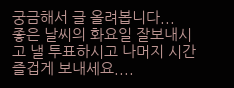궁금해서 글 올려봅니다...
좋은 날씨의 화요일 잘보내시고 낼 투표하시고 나머지 시간 즐겁게 보내세요....